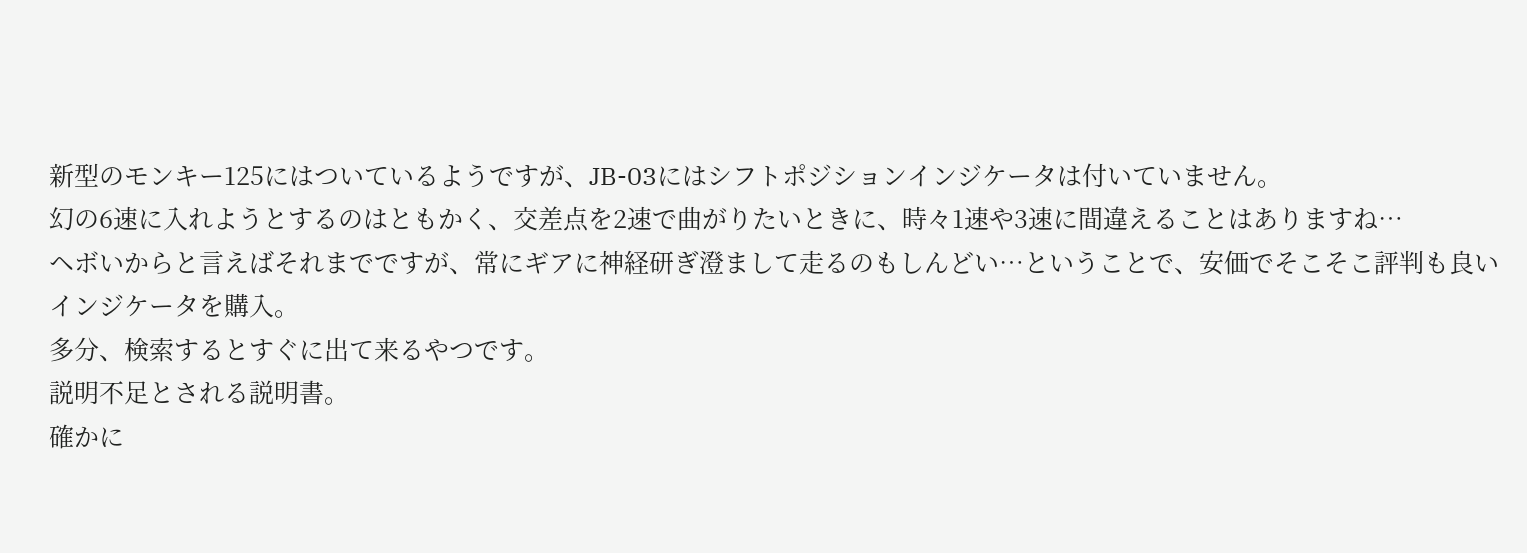新型のモンキー125にはついているようですが、JB-03にはシフトポジションインジケータは付いていません。
幻の6速に入れようとするのはともかく、交差点を2速で曲がりたいときに、時々1速や3速に間違えることはありますね…
ヘボいからと言えばそれまでですが、常にギアに神経研ぎ澄まして走るのもしんどい…ということで、安価でそこそこ評判も良いインジケータを購入。
多分、検索するとすぐに出て来るやつです。
説明不足とされる説明書。
確かに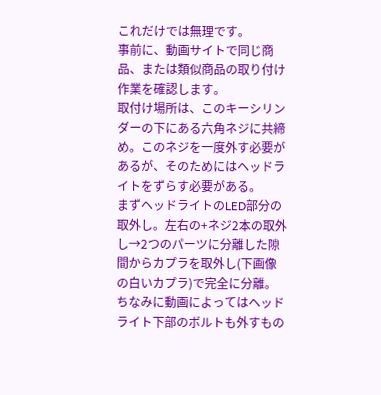これだけでは無理です。
事前に、動画サイトで同じ商品、または類似商品の取り付け作業を確認します。
取付け場所は、このキーシリンダーの下にある六角ネジに共締め。このネジを一度外す必要があるが、そのためにはヘッドライトをずらす必要がある。
まずヘッドライトのLED部分の取外し。左右の+ネジ2本の取外し→2つのパーツに分離した隙間からカプラを取外し(下画像の白いカプラ)で完全に分離。
ちなみに動画によってはヘッドライト下部のボルトも外すもの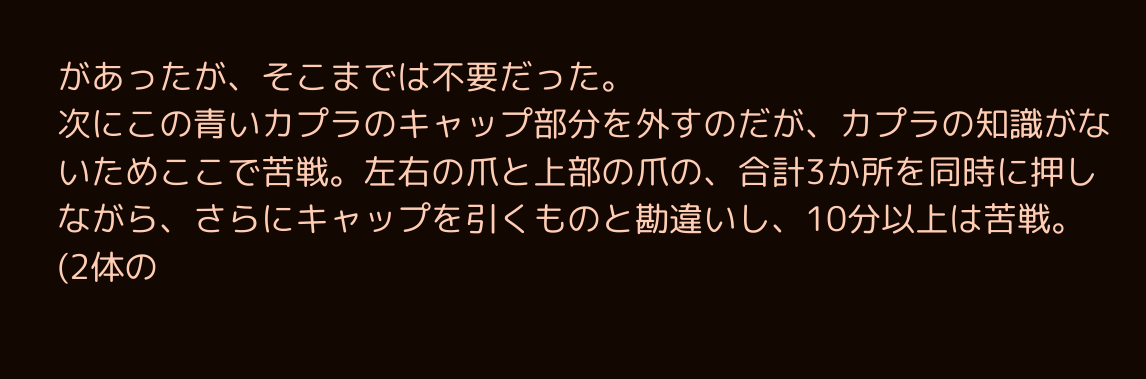があったが、そこまでは不要だった。
次にこの青いカプラのキャップ部分を外すのだが、カプラの知識がないためここで苦戦。左右の爪と上部の爪の、合計3か所を同時に押しながら、さらにキャップを引くものと勘違いし、10分以上は苦戦。
(2体の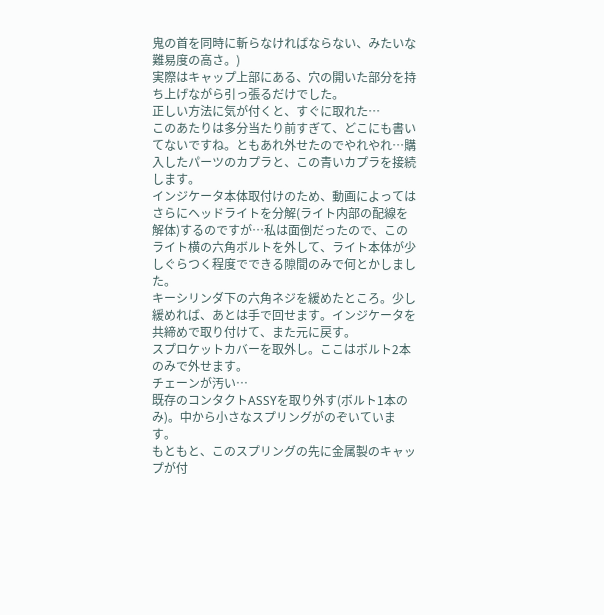鬼の首を同時に斬らなければならない、みたいな難易度の高さ。)
実際はキャップ上部にある、穴の開いた部分を持ち上げながら引っ張るだけでした。
正しい方法に気が付くと、すぐに取れた…
このあたりは多分当たり前すぎて、どこにも書いてないですね。ともあれ外せたのでやれやれ…購入したパーツのカプラと、この青いカプラを接続します。
インジケータ本体取付けのため、動画によってはさらにヘッドライトを分解(ライト内部の配線を解体)するのですが…私は面倒だったので、このライト横の六角ボルトを外して、ライト本体が少しぐらつく程度でできる隙間のみで何とかしました。
キーシリンダ下の六角ネジを緩めたところ。少し緩めれば、あとは手で回せます。インジケータを共締めで取り付けて、また元に戻す。
スプロケットカバーを取外し。ここはボルト2本のみで外せます。
チェーンが汚い…
既存のコンタクトASSYを取り外す(ボルト1本のみ)。中から小さなスプリングがのぞいています。
もともと、このスプリングの先に金属製のキャップが付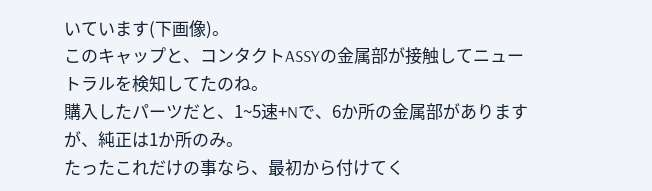いています(下画像)。
このキャップと、コンタクトASSYの金属部が接触してニュートラルを検知してたのね。
購入したパーツだと、1~5速+Nで、6か所の金属部がありますが、純正は1か所のみ。
たったこれだけの事なら、最初から付けてく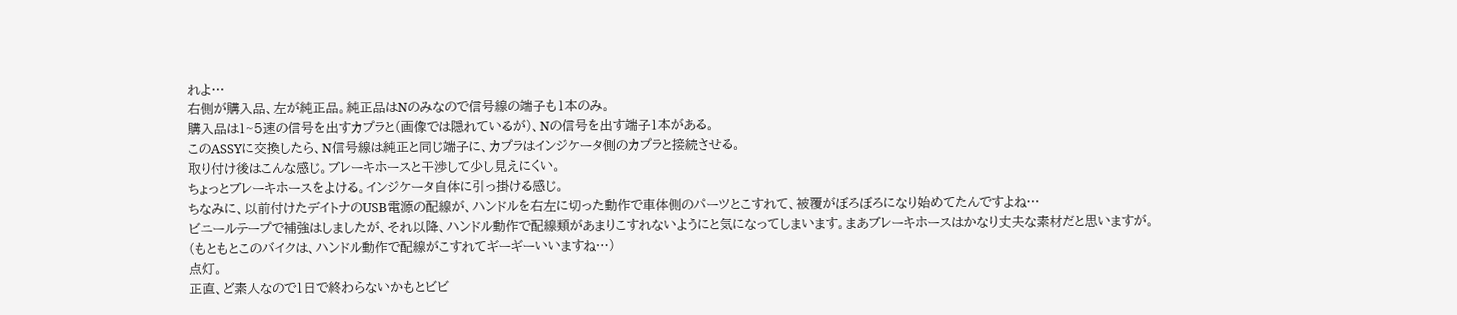れよ…
右側が購入品、左が純正品。純正品はNのみなので信号線の端子も1本のみ。
購入品は1~5速の信号を出すカプラと(画像では隠れているが)、Nの信号を出す端子1本がある。
このASSYに交換したら、N信号線は純正と同じ端子に、カプラはインジケータ側のカプラと接続させる。
取り付け後はこんな感じ。ブレーキホースと干渉して少し見えにくい。
ちょっとブレーキホースをよける。インジケータ自体に引っ掛ける感じ。
ちなみに、以前付けたデイトナのUSB電源の配線が、ハンドルを右左に切った動作で車体側のパーツとこすれて、被覆がぼろぼろになり始めてたんですよね…
ビニールテープで補強はしましたが、それ以降、ハンドル動作で配線類があまりこすれないようにと気になってしまいます。まあブレーキホースはかなり丈夫な素材だと思いますが。
(もともとこのバイクは、ハンドル動作で配線がこすれてギーギーいいますね…)
点灯。
正直、ど素人なので1日で終わらないかもとビビ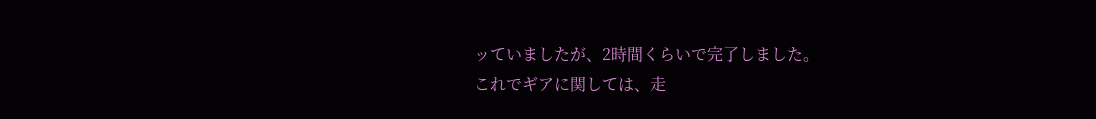ッていましたが、2時間くらいで完了しました。
これでギアに関しては、走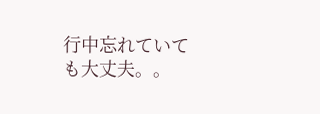行中忘れていても大丈夫。。